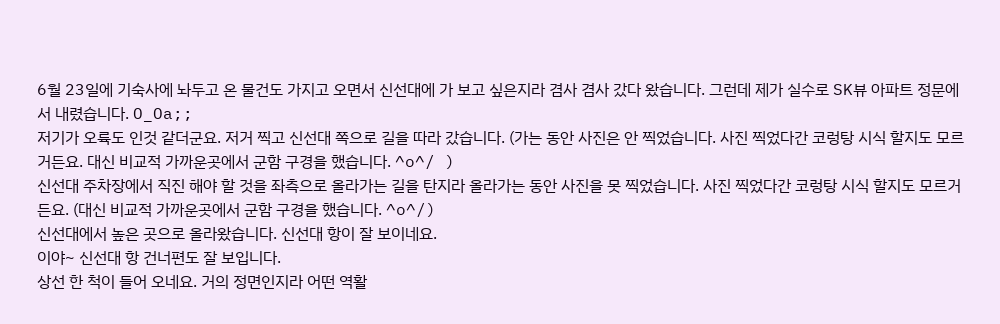6월 23일에 기숙사에 놔두고 온 물건도 가지고 오면서 신선대에 가 보고 싶은지라 겸사 겸사 갔다 왔습니다. 그런데 제가 실수로 SK뷰 아파트 정문에서 내렸습니다. O_Oa;;
저기가 오륙도 인것 같더군요. 저거 찍고 신선대 쪽으로 길을 따라 갔습니다. (가는 동안 사진은 안 찍었습니다. 사진 찍었다간 코렁탕 시식 할지도 모르거든요. 대신 비교적 가까운곳에서 군함 구경을 했습니다. ^o^/ )
신선대 주차장에서 직진 해야 할 것을 좌측으로 올라가는 길을 탄지라 올라가는 동안 사진을 못 찍었습니다. 사진 찍었다간 코렁탕 시식 할지도 모르거든요. (대신 비교적 가까운곳에서 군함 구경을 했습니다. ^o^/)
신선대에서 높은 곳으로 올라왔습니다. 신선대 항이 잘 보이네요.
이야~ 신선대 항 건너편도 잘 보입니다.
상선 한 척이 들어 오네요. 거의 정면인지라 어떤 역활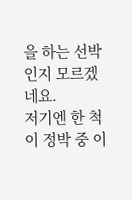을 하는 선박인지 모르겠네요.
저기엔 한 척이 정박 중 이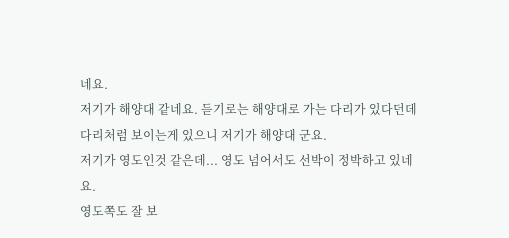네요.
저기가 해양대 같네요. 듣기로는 해양대로 가는 다리가 있다던데 다리처럼 보이는게 있으니 저기가 해양대 군요.
저기가 영도인것 같은데... 영도 넘어서도 선박이 정박하고 있네요.
영도쪽도 잘 보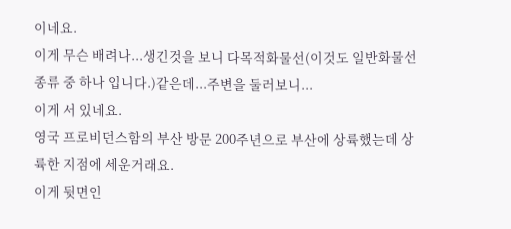이네요.
이게 무슨 배려나...생긴것을 보니 다목적화물선(이것도 일반화물선 종류 중 하나 입니다.)같은데...주변을 둘러보니...
이게 서 있네요.
영국 프로비던스함의 부산 방문 200주년으로 부산에 상륙했는데 상륙한 지점에 세운거래요.
이게 뒷면인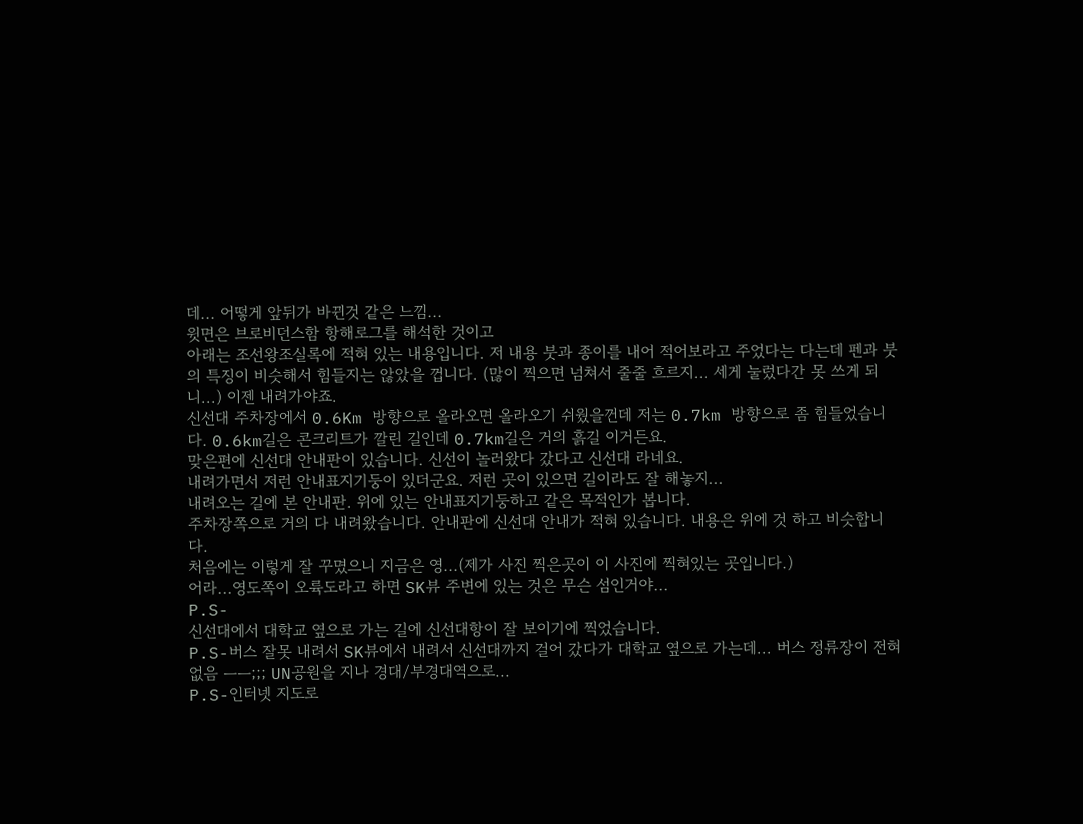데... 어떻게 앞뒤가 바뀐것 같은 느낌...
윗면은 브로비던스함 항해로그를 해석한 것이고
아래는 조선왕조실록에 적혀 있는 내용입니다. 저 내용 붓과 종이를 내어 적어보라고 주었다는 다는데 펜과 붓의 특징이 비슷해서 힘들지는 않았을 껍니다. (많이 찍으면 넘쳐서 줄줄 흐르지... 세게 눌렀다간 못 쓰게 되니...) 이젠 내려가야죠.
신선대 주차장에서 0.6Km 방향으로 올라오면 올라오기 쉬웠을껀데 저는 0.7km 방향으로 좀 힘들었습니다. 0.6km길은 콘크리트가 깔린 길인데 0.7km길은 거의 흙길 이거든요.
맞은편에 신선대 안내판이 있습니다. 신선이 놀러왔다 갔다고 신선대 라네요.
내려가면서 저런 안내표지기둥이 있더군요. 저런 곳이 있으면 길이라도 잘 해놓지...
내려오는 길에 본 안내판. 위에 있는 안내표지기둥하고 같은 목적인가 봅니다.
주차장쪽으로 거의 다 내려왔습니다. 안내판에 신선대 안내가 적혀 있습니다. 내용은 위에 것 하고 비슷합니다.
처음에는 이렇게 잘 꾸몄으니 지금은 영...(제가 사진 찍은곳이 이 사진에 찍혀있는 곳입니다.)
어라...영도쪽이 오륙도라고 하면 SK뷰 주변에 있는 것은 무슨 섬인거야...
P.S-
신선대에서 대학교 옆으로 가는 길에 신선대항이 잘 보이기에 찍었습니다.
P.S-버스 잘못 내려서 SK뷰에서 내려서 신선대까지 걸어 갔다가 대학교 옆으로 가는데... 버스 정류장이 전혀 없음 ㅡㅡ;;; UN공원을 지나 경대/부경대역으로...
P.S-인터넷 지도로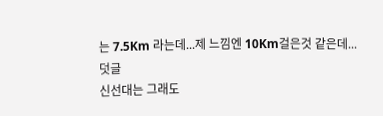는 7.5Km 라는데...제 느낌엔 10Km걸은것 같은데...
덧글
신선대는 그래도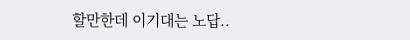할만한데 이기대는 노답..